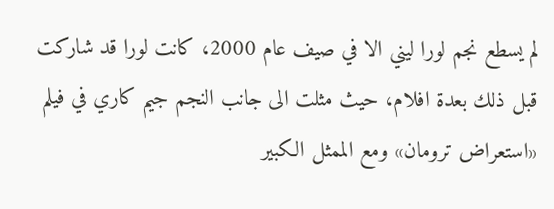لم يسطع نجم لورا ليني الا في صيف عام 2000، كانت لورا قد شاركت قبل ذلك بعدة افلام، حيث مثلت الى جانب النجم جيم كاري في فيلم «استعراض ترومان» ومع الممثل الكبير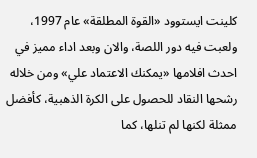كلينت ايستوود «القوة المطلقة» عام 1997، ولعبت فيه دور اللصة، والان وبعد اداء مميز في احدث افلامها «يمكنك الاعتماد علي» ومن خلاله رشحها النقاد للحصول على الكرة الذهبية، كأفضل ممثلة لكنها لم تنلها، كما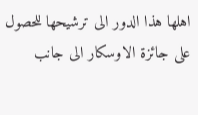اهلها هذا الدور الى ترشيحها للحصول على جائزة الاوسكار الى جانب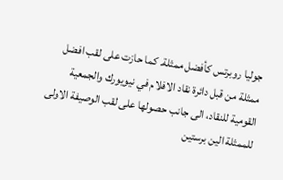جوليا روبرتس كأفضل ممثلة. كما حازت على لقب افضل ممثلة من قبل دائرة نقاد الافلام في نيويورك والجمعية القومية للنقاد، الى جانب حصولها على لقب الوصيفة الاولى للممثلة الين برستين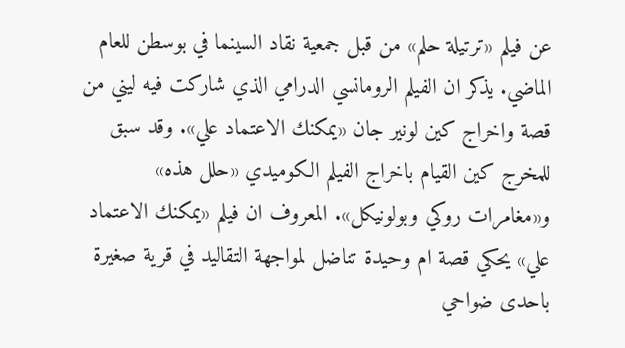عن فيلم «ترتيلة حلم» من قبل جمعية نقاد السينما في بوسطن للعام الماضي. يذكر ان الفيلم الرومانسي الدرامي الذي شاركت فيه ليني من قصة واخراج كين لونير جان «يمكنك الاعتماد علي». وقد سبق للمخرج كين القيام باخراج الفيلم الكوميدي «حلل هذه» و«مغامرات روكي وبولونيكل». المعروف ان فيلم «يمكنك الاعتماد علي» يحكي قصة ام وحيدة تناضل لمواجهة التقاليد في قرية صغيرة باحدى ضواحي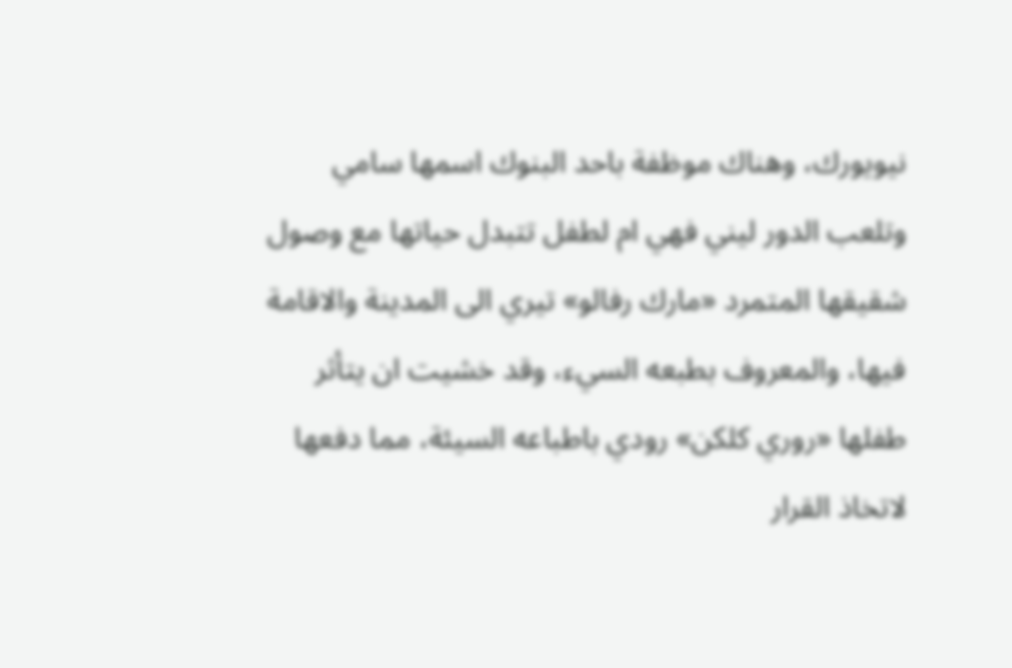نيويورك، وهناك موظفة باحد البنوك اسمها سامي وتلعب الدور ليني فهي ام لطفل تتبدل حياتها مع وصول شقيقها المتمرد «مارك رفالو» تيري الى المدينة والاقامة فيها، والمعروف بطبعه السيء، وقد خشيت ان يتأثر طفلها «روري كلكن» رودي باطباعه السيئة، مما دفعها لاتخاذ القرار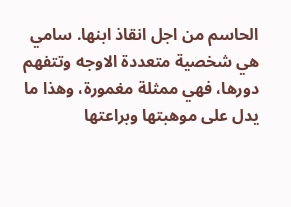الحاسم من اجل انقاذ ابنها. سامي هي شخصية متعددة الاوجه وتتفهم دورها، فهي ممثلة مغمورة، وهذا ما يدل على موهبتها وبراعتها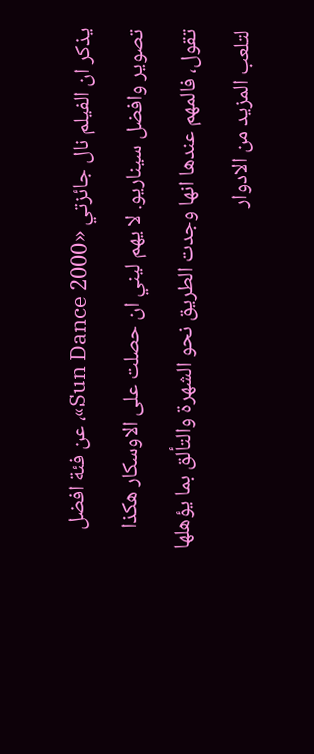يذكر ان الفيلم نال جائزتي «Sun Dance 2000»، عن فئة افضل تصوير وافضل سيناريو. لا يهم ليني ان حصلت على الاوسكار هكذا تقول، فالمهم عندها انها وجدت الطريق نحو الشهرة والتألق بما يؤهلها لتلعب المزيد من الادوار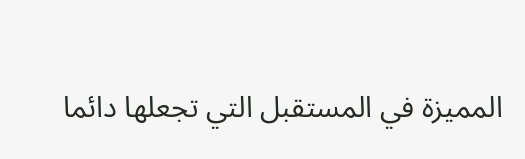المميزة في المستقبل التي تجعلها دائما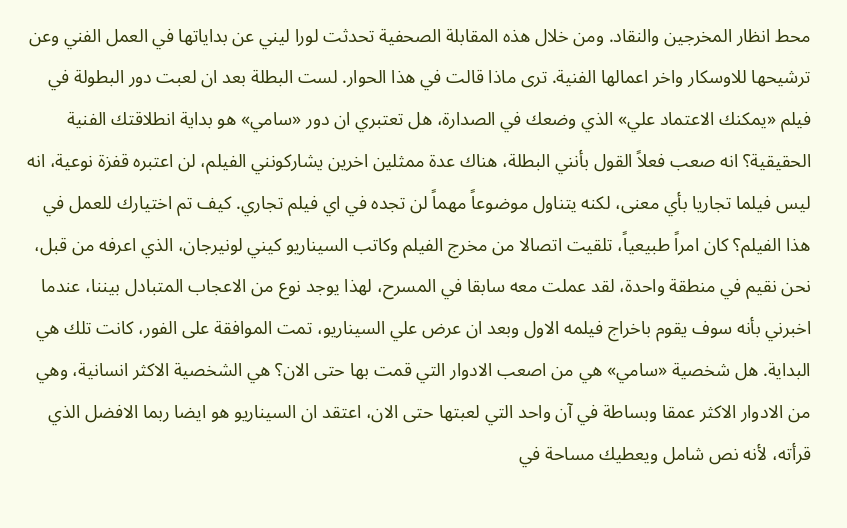محط انظار المخرجين والنقاد. ومن خلال هذه المقابلة الصحفية تحدثت لورا ليني عن بداياتها في العمل الفني وعن ترشيحها للاوسكار واخر اعمالها الفنية. ترى ماذا قالت في هذا الحوار. لست البطلة بعد ان لعبت دور البطولة في فيلم «يمكنك الاعتماد علي» الذي وضعك في الصدارة، هل تعتبري ان دور «سامي» هو بداية انطلاقتك الفنية الحقيقية؟ انه صعب فعلاً القول بأنني البطلة، هناك عدة ممثلين اخرين يشاركونني الفيلم، لن اعتبره قفزة نوعية، انه ليس فيلما تجاريا بأي معنى، لكنه يتناول موضوعاً مهماً لن تجده في اي فيلم تجاري. كيف تم اختيارك للعمل في هذا الفيلم؟ كان امراً طبيعياً، تلقيت اتصالا من مخرج الفيلم وكاتب السيناريو كيني لونيرجان، الذي اعرفه من قبل، نحن نقيم في منطقة واحدة، لقد عملت معه سابقا في المسرح، لهذا يوجد نوع من الاعجاب المتبادل بيننا، عندما اخبرني بأنه سوف يقوم باخراج فيلمه الاول وبعد ان عرض علي السيناريو، تمت الموافقة على الفور، كانت تلك هي البداية. هل شخصية «سامي» هي من اصعب الادوار التي قمت بها حتى الان؟ هي الشخصية الاكثر انسانية، وهي من الادوار الاكثر عمقا وبساطة في آن واحد التي لعبتها حتى الان، اعتقد ان السيناريو هو ايضا ربما الافضل الذي قرأته، لأنه نص شامل ويعطيك مساحة في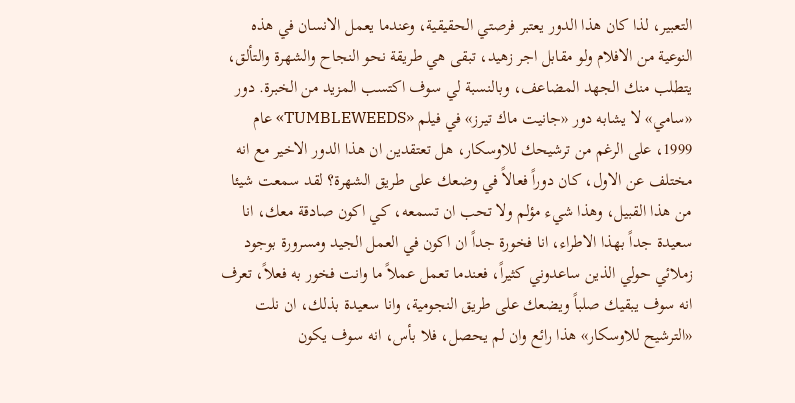التعبير، لذا كان هذا الدور يعتبر فرصتي الحقيقية، وعندما يعمل الانسان في هذه النوعية من الافلام ولو مقابل اجر زهيد، تبقى هي طريقة نحو النجاح والشهرة والتألق، يتطلب منك الجهد المضاعف، وبالنسبة لي سوف اكتسب المزيد من الخبرة. دور «سامي» لا يشابه دور «جانيت ماك تيرز» في فيلم «TUMBLEWEEDS» عام 1999، على الرغم من ترشيحك للاوسكار، هل تعتقدين ان هذا الدور الاخير مع انه مختلف عن الاول، كان دوراً فعالاً في وضعك على طريق الشهرة؟ لقد سمعت شيئا من هذا القبيل، وهذا شيء مؤلم ولا تحب ان تسمعه، كي اكون صادقة معك، انا سعيدة جداً بهذا الاطراء، انا فخورة جداً ان اكون في العمل الجيد ومسرورة بوجود زملائي حولي الذين ساعدوني كثيراً، فعندما تعمل عملاً ما وانت فخور به فعلاً، تعرف انه سوف يبقيك صلباً ويضعك على طريق النجومية، وانا سعيدة بذلك، ان نلت «الترشيح للاوسكار» هذا رائع وان لم يحصل، فلا بأس، انه سوف يكون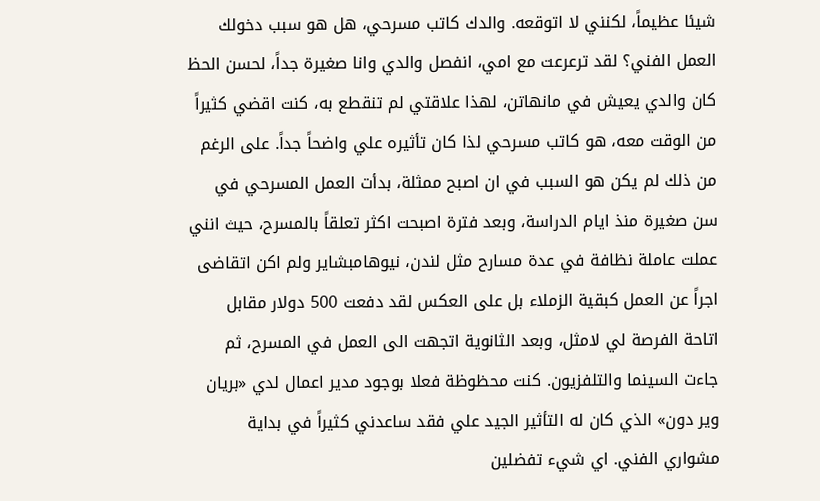شيئا عظيماً، لكنني لا اتوقعه. والدك كاتب مسرحي، هل هو سبب دخولك العمل الفني؟ لقد ترعرعت مع امي، انفصل والدي وانا صغيرة جداً، لحسن الحظ كان والدي يعيش في مانهاتن، لهذا علاقتي لم تنقطع به، كنت اقضي كثيراً من الوقت معه، هو كاتب مسرحي لذا كان تأثيره علي واضحاً جداً. على الرغم من ذلك لم يكن هو السبب في ان اصبح ممثلة، بدأت العمل المسرحي في سن صغيرة منذ ايام الدراسة، وبعد فترة اصبحت اكثر تعلقاً بالمسرح، حيث انني عملت عاملة نظافة في عدة مسارح مثل لندن، نيوهامبشاير ولم اكن اتقاضى اجراً عن العمل كبقية الزملاء بل على العكس لقد دفعت 500 دولار مقابل اتاحة الفرصة لي لامثل، وبعد الثانوية اتجهت الى العمل في المسرح، ثم جاءت السينما والتلفزيون. كنت محظوظة فعلا بوجود مدير اعمال لدي «بريان وير دون» الذي كان له التأثير الجيد علي فقد ساعدني كثيراً في بداية مشواري الفني. اي شيء تفضلين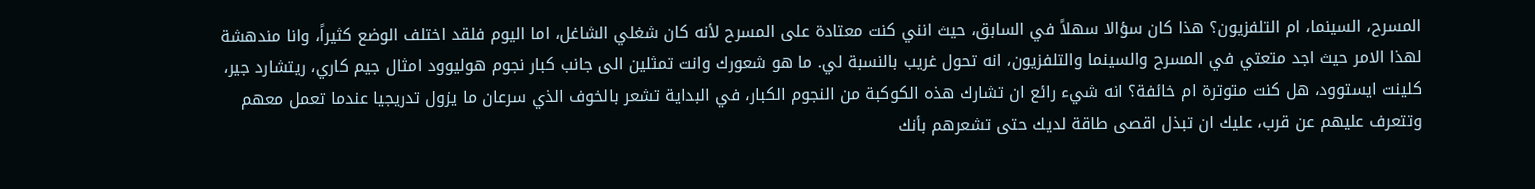المسرح، السينما، ام التلفزيون؟ هذا كان سؤالا سهلاً في السابق، حيث انني كنت معتادة على المسرح لأنه كان شغلي الشاغل، اما اليوم فلقد اختلف الوضع كثيراً، وانا مندهشة لهذا الامر حيث اجد متعتي في المسرح والسينما والتلفزيون، انه تحول غريب بالنسبة لي. ما هو شعورك وانت تمثلين الى جانب كبار نجوم هوليوود امثال جيم كاري، ريتشارد جير، كلينت ايستوود، هل كنت متوترة ام خائفة؟ انه شيء رائع ان تشارك هذه الكوكبة من النجوم الكبار، في البداية تشعر بالخوف الذي سرعان ما يزول تدريجيا عندما تعمل معهم وتتعرف عليهم عن قرب، عليك ان تبذل اقصى طاقة لديك حتى تشعرهم بأنك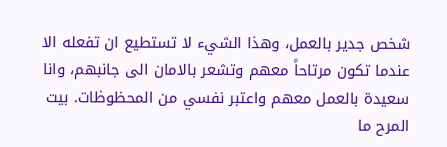شخص جدير بالعمل، وهذا الشيء لا تستطيع ان تفعله الا عندما تكون مرتاحاً معهم وتشعر بالامان الى جانبهم، وانا سعيدة بالعمل معهم واعتبر نفسي من المحظوظات. بيت المرح ما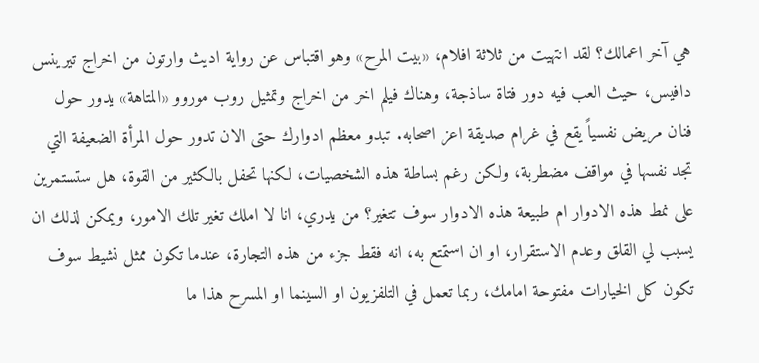هي آخر اعمالك؟ لقد انتهيت من ثلاثة افلام، «بيت المرح» وهو اقتباس عن رواية اديث وارتون من اخراج تيرينس دافيس، حيث العب فيه دور فتاة ساذجة، وهناك فيلم اخر من اخراج وتمثيل روب موروو «المتاهة» يدور حول فنان مريض نفسياً يقع في غرام صديقة اعز اصحابه. تبدو معظم ادوارك حتى الان تدور حول المرأة الضعيفة التي تجد نفسها في مواقف مضطربة، ولكن رغم بساطة هذه الشخصيات، لكنها تحفل بالكثير من القوة، هل ستستمرين على نمط هذه الادوار ام طبيعة هذه الادوار سوف تتغير؟ من يدري، انا لا املك تغير تلك الامور، ويمكن لذلك ان يسبب لي القلق وعدم الاستقرار، او ان استمتع به، انه فقط جزء من هذه التجارة، عندما تكون ممثل نشيط سوف تكون كل الخيارات مفتوحة امامك، ربما تعمل في التلفزيون او السينما او المسرح هذا ما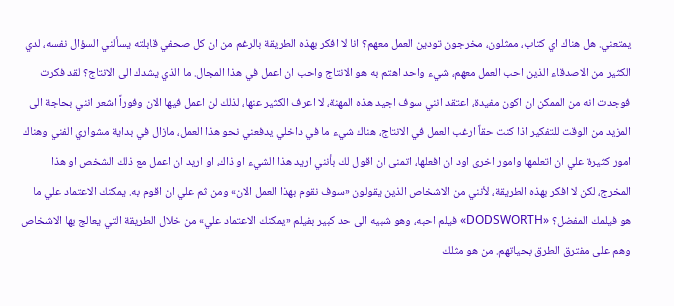يمتعني. هل هناك اي كتاب، ممثلون، مخرجون تودين العمل معهم؟ انا لا افكر بهذه الطريقة بالرغم من ان كل صحفي قابلته يسألني السؤال نفسه، لدي الكثير من الاصدقاء الذين احب العمل معهم، شيء واحد اهتم به هو الانتاج واحب ان اعمل في هذا المجال. ما الذي يشدك الى الانتاج؟ لقد فكرت فوجدت انه من الممكن ان اكون مفيدة، اعتقد انني سوف اجيد هذه المهنة، لا اعرف الكثير عنها، لذلك لن اعمل فيها الان وفوراً اشعر انني بحاجة الى المزيد من الوقت للتفكير اذا كنت حقاً ارغب العمل في الانتاج، هناك شيء ما في داخلي يدفعني نحو هذا العمل، مازال في بداية مشواري الفني وهناك امور كثيرة علي ان اتعلمها وامور اخرى اود ان افعلها، اتمنى ان اقول لك بأنني اريد هذا الشيء او ذاك، او اريد ان اعمل مع ذلك الشخص او هذا المخرج، لكن لا افكر بهذه الطريقة، لأنني من الاشخاص الذين يقولون «سوف نقوم بهذا العمل الان» ومن ثم علي ان اقوم به. يمكنك الاعتماد علي ما هو فيلمك المفضل؟ «DODSWORTH» فيلم احبه، وهو شبيه الى حد كبير بفيلم «يمكنك الاعتماد علي» من خلال الطريقة التي يعالج بها الاشخاص وهم على مفترق الطرق بحياتهم. من هو مثلك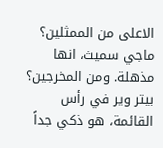الاعلى من الممثلين؟ ماجي سميث، انها مذهلة. ومن المخرجين؟ بيتر وير في رأس القائمة، هو ذكي جداً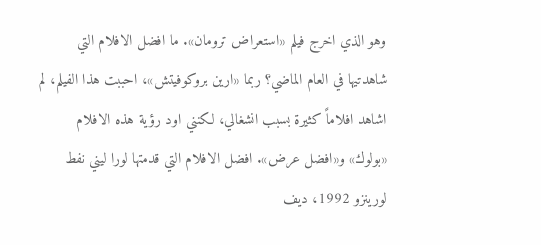وهو الذي اخرج فيلم «استعراض ترومان». ما افضل الافلام التي شاهدتيها في العام الماضي؟ ربما «ارين بروكوفيتش»، احببت هذا الفيلم، لم اشاهد افلاماً كثيرة بسبب انشغالي، لكنني اود رؤية هذه الافلام «بولوك» و«افضل عرض». افضل الافلام التي قدمتها لورا ليني نفط لورينزو 1992، ديف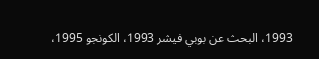1993، البحث عن بوبي فيشر 1993، الكونجو 1995،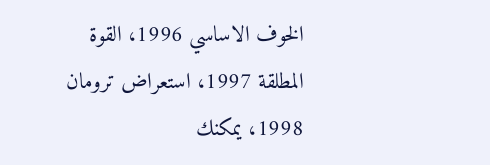الخوف الاساسي 1996، القوة المطلقة 1997، استعراض ترومان 1998، يمكنك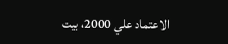الاعتماد علي 2000، بيت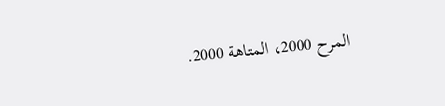المرح 2000، المتاهة 2000.